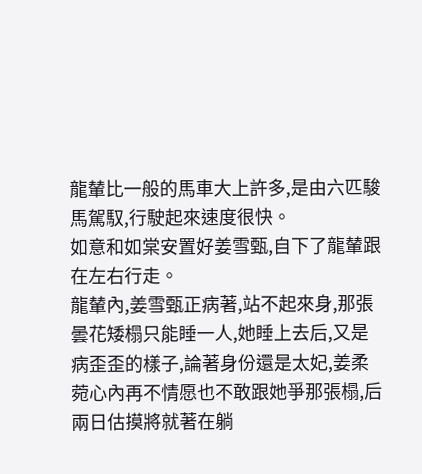龍輦比一般的馬車大上許多,是由六匹駿馬駕馭,行駛起來速度很快。
如意和如棠安置好姜雪甄,自下了龍輦跟在左右行走。
龍輦內,姜雪甄正病著,站不起來身,那張曇花矮榻只能睡一人,她睡上去后,又是病歪歪的樣子,論著身份還是太妃,姜柔菀心內再不情愿也不敢跟她爭那張榻,后兩日估摸將就著在躺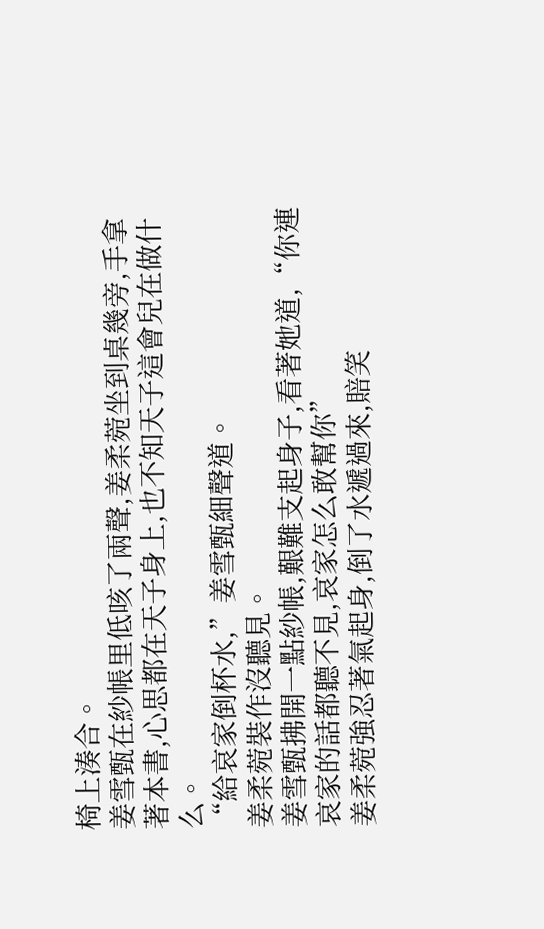椅上湊合。
姜雪甄在紗帳里低咳了兩聲,姜柔菀坐到桌幾旁,手拿著本書,心思都在天子身上,也不知天子這會兒在做什么。
“給哀家倒杯水,”姜雪甄細聲道。
姜柔菀裝作沒聽見。
姜雪甄拂開一點紗帳,艱難支起身子,看著她道,“你連哀家的話都聽不見,哀家怎么敢幫你”
姜柔菀強忍著氣起身,倒了水遞過來,賠笑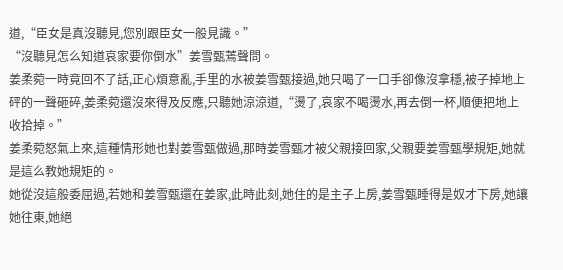道,“臣女是真沒聽見,您別跟臣女一般見識。”
“沒聽見怎么知道哀家要你倒水”姜雪甄蔫聲問。
姜柔菀一時竟回不了話,正心煩意亂,手里的水被姜雪甄接過,她只喝了一口手卻像沒拿穩,被子掉地上砰的一聲砸碎,姜柔菀還沒來得及反應,只聽她涼涼道,“燙了,哀家不喝燙水,再去倒一杯,順便把地上收拾掉。”
姜柔菀怒氣上來,這種情形她也對姜雪甄做過,那時姜雪甄才被父親接回家,父親要姜雪甄學規矩,她就是這么教她規矩的。
她從沒這般委屈過,若她和姜雪甄還在姜家,此時此刻,她住的是主子上房,姜雪甄睡得是奴才下房,她讓她往東,她絕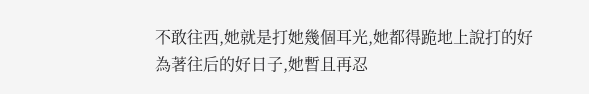不敢往西,她就是打她幾個耳光,她都得跪地上說打的好
為著往后的好日子,她暫且再忍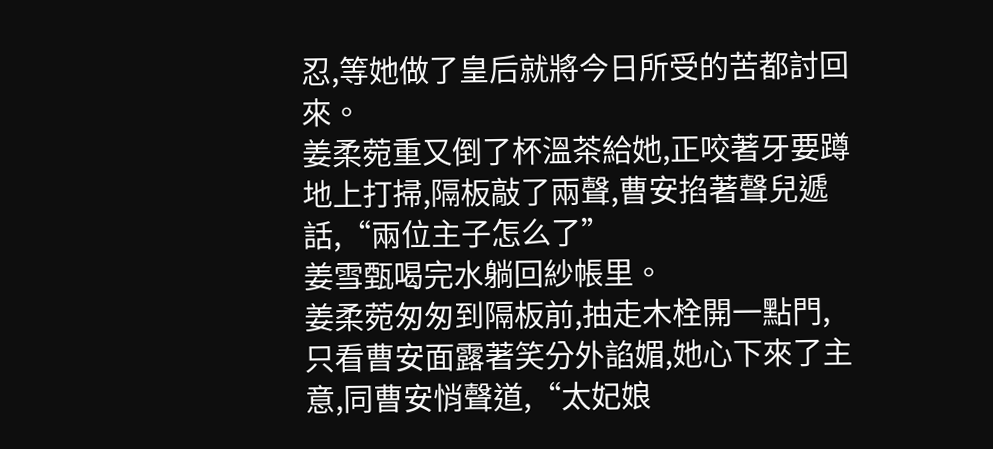忍,等她做了皇后就將今日所受的苦都討回來。
姜柔菀重又倒了杯溫茶給她,正咬著牙要蹲地上打掃,隔板敲了兩聲,曹安掐著聲兒遞話,“兩位主子怎么了”
姜雪甄喝完水躺回紗帳里。
姜柔菀匆匆到隔板前,抽走木栓開一點門,只看曹安面露著笑分外諂媚,她心下來了主意,同曹安悄聲道,“太妃娘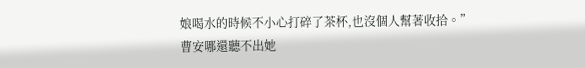娘喝水的時候不小心打碎了茶杯,也沒個人幫著收拾。”
曹安哪還聽不出她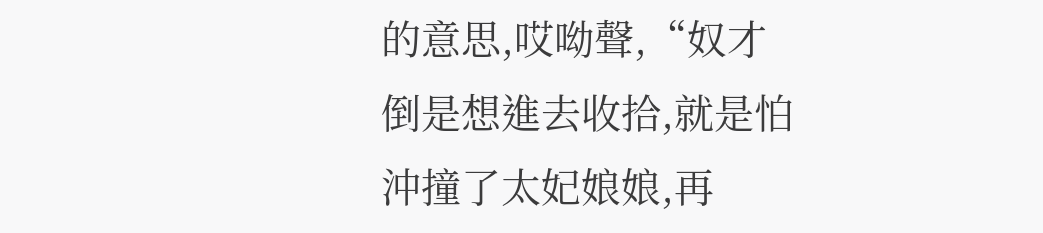的意思,哎呦聲,“奴才倒是想進去收拾,就是怕沖撞了太妃娘娘,再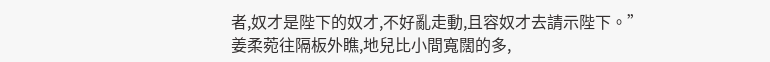者,奴才是陛下的奴才,不好亂走動,且容奴才去請示陛下。”
姜柔菀往隔板外瞧,地兒比小間寬闊的多,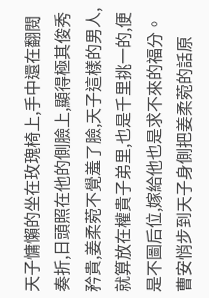天子慵懶的坐在玫瑰椅上,手中還在翻閱奏折,日頭照在他的側臉上,顯得極其俊秀矜貴,姜柔菀不覺羞了臉,天子這樣的男人,就算放在權貴子弟里,也是千里挑一的,便是不圖后位,嫁給他也是求不來的福分。
曹安悄步到天子身側把姜柔菀的話原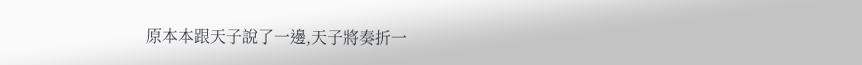原本本跟天子說了一邊,天子將奏折一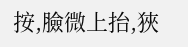按,臉微上抬,狹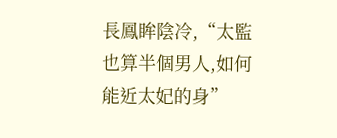長鳳眸陰冷,“太監也算半個男人,如何能近太妃的身”